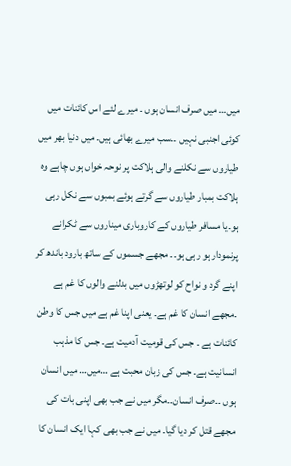میں… میں صرف انسان ہوں ۔ میرے لئے اس کائنات میں کوئی اجنبی نہیں ۔۔سب میرے بھائی ہیں۔ میں دنیا بھر میں طیاروں سے نکلنے والی ہلاکت پر نوحہ خواں ہوں چاہے وہ ہلاکت بمبار طیاروں سے گرتے ہوئے بمبوں سے نکل رہی ہو۔یا مسافر طیاروں کے کاروباری میناروں سے ٹکرانے پرنمودار ہو رہی ہو۔۔ مجھے جسموں کے ساتھ بارود باندھ کر اپنے گرد و نواح کو لوتھڑوں میں بدلنے والوں کا غم ہے ۔مجھے انسان کا غم ہے۔ یعنی اپنا غم ہے میں جس کا وطن کائنات ہے ۔ جس کی قومیت آدمیت ہے۔ جس کا مذہب انسانیت ہے۔ جس کی زبان محبت ہے …میں… میں انسان ہوں ۔۔صرف انسان۔۔مگر میں نے جب بھی اپنی بات کی مجھے قتل کر دیا گیا۔ میں نے جب بھی کہا ایک انسان کا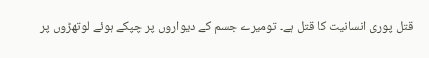قتل پوری انسانیت کا قتل ہے۔ تومیرے جسم کے دیواروں پر چپکے ہوئے لوتھڑوں پر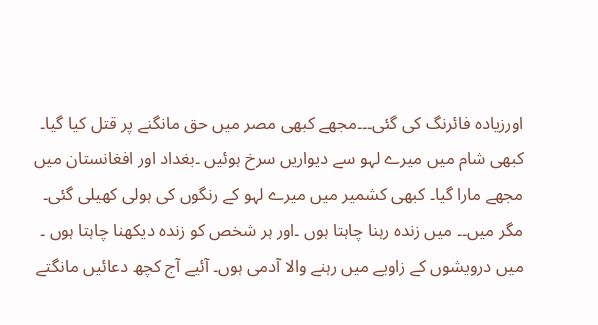اورزیادہ فائرنگ کی گئی۔۔۔مجھے کبھی مصر میں حق مانگنے پر قتل کیا گیا۔ کبھی شام میں میرے لہو سے دیواریں سرخ ہوئیں ۔بغداد اور افغانستان میں مجھے مارا گیا۔ کبھی کشمیر میں میرے لہو کے رنگوں کی ہولی کھیلی گئی۔ مگر میں۔۔ میں زندہ رہنا چاہتا ہوں ۔اور ہر شخص کو زندہ دیکھنا چاہتا ہوں ۔ میں درویشوں کے زاویے میں رہنے والا آدمی ہوں۔ آئیے آج کچھ دعائیں مانگتے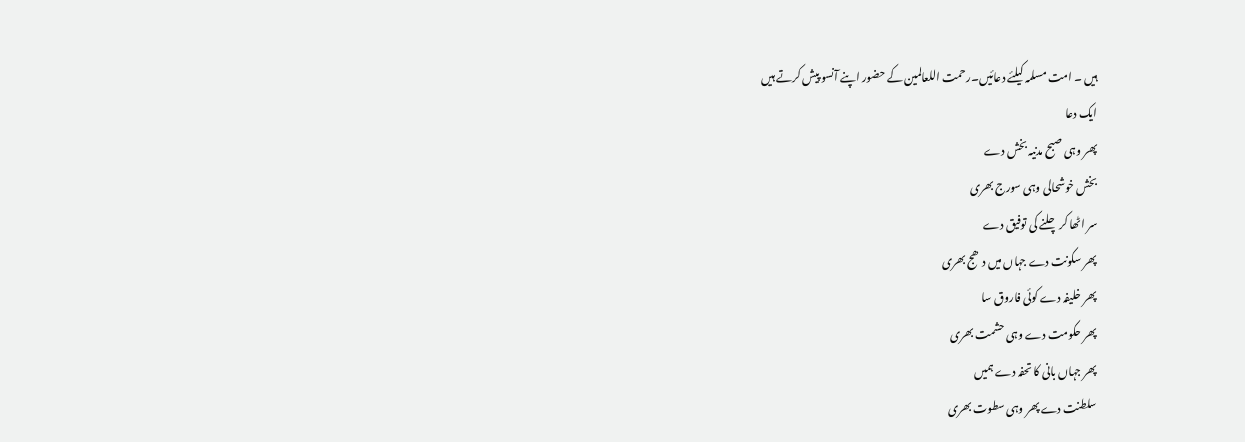ہیں ۔ امت مسلمہ کیلئے دعائیں۔رحمت اللعالمین کے حضور اپنے آنسو پیش کرتے ہیں
ایک دعا
پھر وہی صبح مدنیہ بخش دے
بخش خوشحالی وہی سورج بھری
سر اٹھا کر چلنے کی توفیق دے
پھر سکونت دے جہاں میں دھج بھری
پھر خلیفہ دے کوئی فاروق سا
پھر حکومت دے وہی حشمت بھری
پھر جہاں بانی کا تحفہ دے ہمیں
سلطنت دے پھر وہی سطوت بھری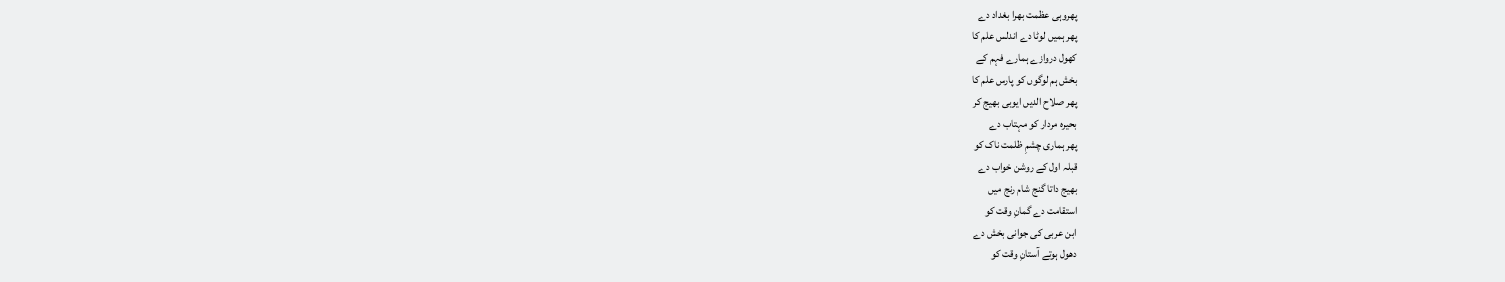پھروہی عظمت بھرا بغداد دے
پھر ہمیں لوٹا دے اندلس علم کا
کھول دروازے ہمارے فہم کے
بخش ہم لوگوں کو پارس علم کا
پھر صلاح الدیں ایوبی بھیج کر
بحیرہ مردار کو مہتاب دے
پھر ہماری چشمِ ظلمت ناک کو
قبلہ اول کے روشن خواب دے
بھیج داتا گنج شام رنج میں
استقامت دے گمانِ وقت کو
ابن عربی کی جوانی بخش دے
دھول ہوتے آستانِ وقت کو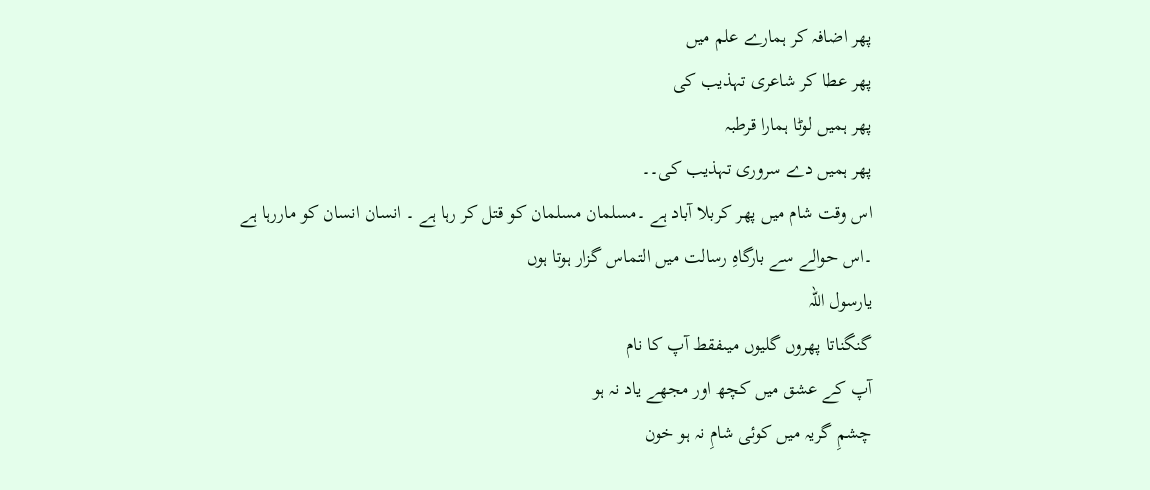پھر اضافہ کر ہمارے علم میں
پھر عطا کر شاعری تہذیب کی
پھر ہمیں لوٹا ہمارا قرطبہ
پھر ہمیں دے سروری تہذیب کی۔۔
اس وقت شام میں پھر کربلا آباد ہے ۔مسلمان مسلمان کو قتل کر رہا ہے ۔ انسان انسان کو ماررہا ہے ۔اس حوالے سے بارگاہِ رسالت میں التماس گزار ہوتا ہوں
یارسول اللہ
گنگناتا پھروں گلیوں میںفقط آپ کا نام
آپ کے عشق میں کچھ اور مجھے یاد نہ ہو
چشمِ گریہ میں کوئی شامِ نہ ہو خون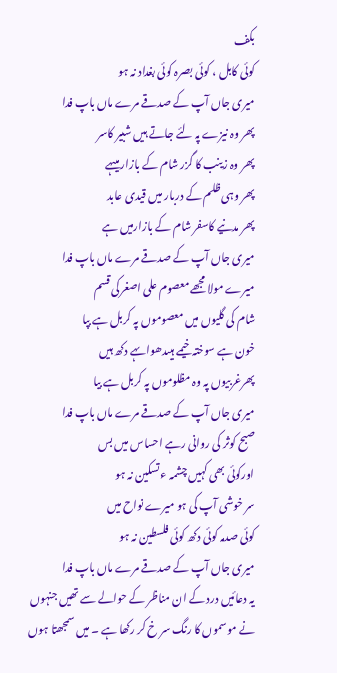بکف
کوئی کابل ، کوئی بصرہ کوئی بغداد نہ ہو
میری جاں آپ کے صدقے مرے ماں باپ فدا
پھر وہ نیزے پہ لئے جاتے ہیں شبیر کاسر
پھر وہ زینب کا گزر شام کے بازار میںہے
پھر وہی ظلم کے دربار میں قیدی عابد
پھر مدنیے کاسفر شام کے بازارمیں ہے
میری جاں آپ کے صدقے مرے ماں باپ فدا
میرے مولا مجھے معصوم علی اصغرکی قسم
شام کی گلیوں میں معصوموں پہ کربل ہے بپا
خون ہے سوختہ خیمے ہیںدھواںہے دکھ ہیں
پھرغربیوں پہ وہ مظلوموں پہ کربل ہے بیا
میری جاں آپ کے صدقے مرے ماں باپ فدا
صبح کوثر کی روانی رہے احساس میں بس
اورکوئی بھی کہیں چشمہ ء تسکین نہ ہو
سر خوشی آپ کی ہو میرے نواح میں
کوئی صدمہ کوئی دکھ کوئی فلسطین نہ ہو
میری جاں آپ کے صدقے مرے ماں باپ فدا
یہ دعائیں درد کے ان مناظر کے حوالے سے تھیں جنہوں نے موسموں کا رنگ سر خ کر رکھا ہے ۔ میں سمجھتا ہوں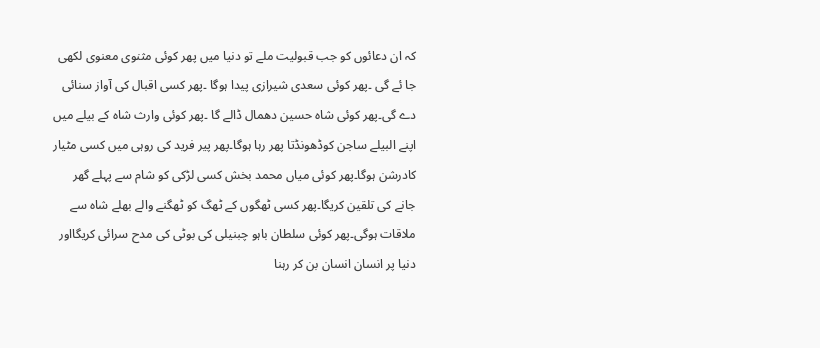کہ ان دعائوں کو جب قبولیت ملے تو دنیا میں پھر کوئی مثنوی معنوی لکھی جا ئے گی ۔پھر کوئی سعدی شیرازی پیدا ہوگا ۔پھر کسی اقبال کی آواز سنائی دے گی۔پھر کوئی شاہ حسین دھمال ڈالے گا ۔پھر کوئی وارث شاہ کے بیلے میں اپنے البیلے ساجن کوڈھونڈتا پھر رہا ہوگا۔پھر پیر فرید کی روہی میں کسی مٹیار کادرشن ہوگا۔پھر کوئی میاں محمد بخش کسی لڑکی کو شام سے پہلے گھر جانے کی تلقین کریگا۔پھر کسی ٹھگوں کے ٹھگ کو ٹھگنے والے بھلے شاہ سے ملاقات ہوگی۔پھر کوئی سلطان باہو چبنیلی کی بوٹی کی مدح سرائی کریگااور دنیا پر انسان انسان بن کر رہنا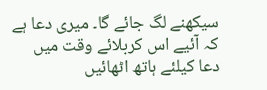سیکھنے لگ جائے گا۔ میری دعا ہے کہ آئیے اس کربلائے وقت میں دعا کیلئے ہاتھ اٹھائیں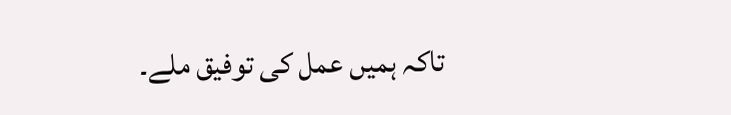تاکہ ہمیں عمل کی توفیق ملے۔